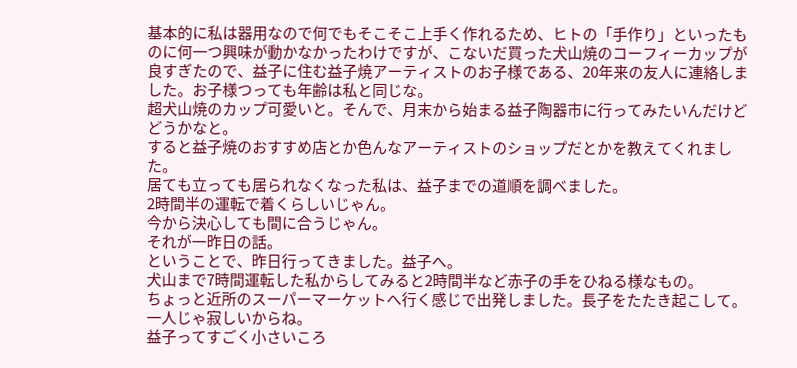基本的に私は器用なので何でもそこそこ上手く作れるため、ヒトの「手作り」といったものに何一つ興味が動かなかったわけですが、こないだ買った犬山焼のコーフィーカップが良すぎたので、益子に住む益子焼アーティストのお子様である、20年来の友人に連絡しました。お子様つっても年齢は私と同じな。
超犬山焼のカップ可愛いと。そんで、月末から始まる益子陶器市に行ってみたいんだけどどうかなと。
すると益子焼のおすすめ店とか色んなアーティストのショップだとかを教えてくれました。
居ても立っても居られなくなった私は、益子までの道順を調べました。
2時間半の運転で着くらしいじゃん。
今から決心しても間に合うじゃん。
それが一昨日の話。
ということで、昨日行ってきました。益子へ。
犬山まで7時間運転した私からしてみると2時間半など赤子の手をひねる様なもの。
ちょっと近所のスーパーマーケットへ行く感じで出発しました。長子をたたき起こして。一人じゃ寂しいからね。
益子ってすごく小さいころ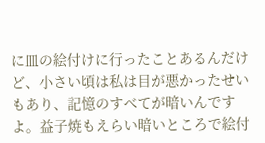に皿の絵付けに行ったことあるんだけど、小さい頃は私は目が悪かったせいもあり、記憶のすべてが暗いんですよ。益子焼もえらい暗いところで絵付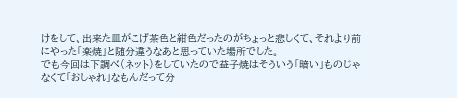けをして、出来た皿がこげ茶色と紺色だったのがちょっと悲しくて、それより前にやった「楽焼」と随分違うなあと思っていた場所でした。
でも今回は下調べ(ネット)をしていたので益子焼はそういう「暗い」ものじゃなくて「おしゃれ」なもんだって分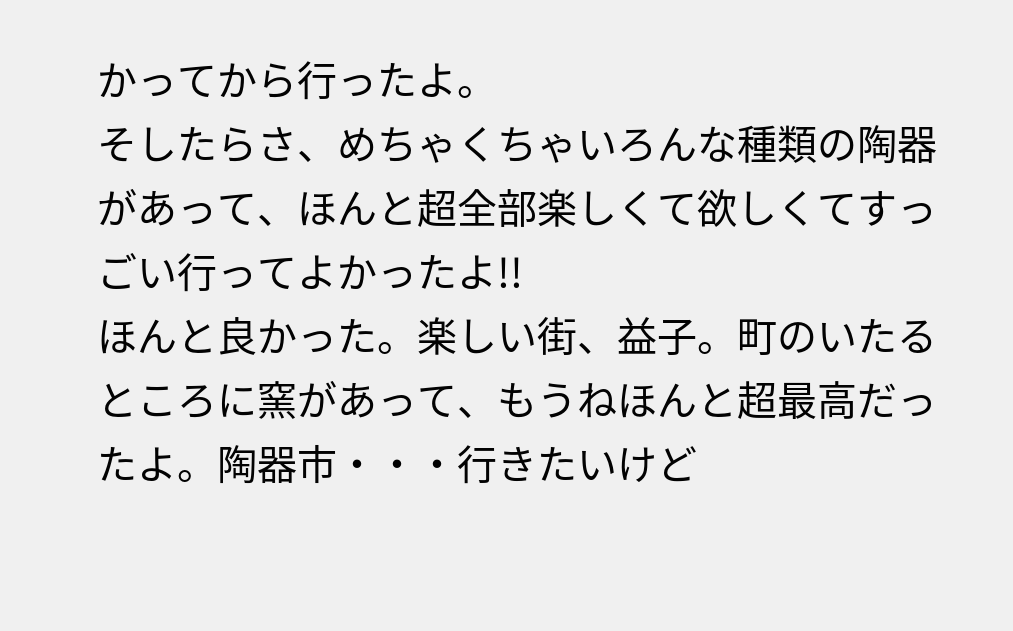かってから行ったよ。
そしたらさ、めちゃくちゃいろんな種類の陶器があって、ほんと超全部楽しくて欲しくてすっごい行ってよかったよ!!
ほんと良かった。楽しい街、益子。町のいたるところに窯があって、もうねほんと超最高だったよ。陶器市・・・行きたいけど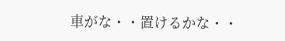車がな・・置けるかな・・